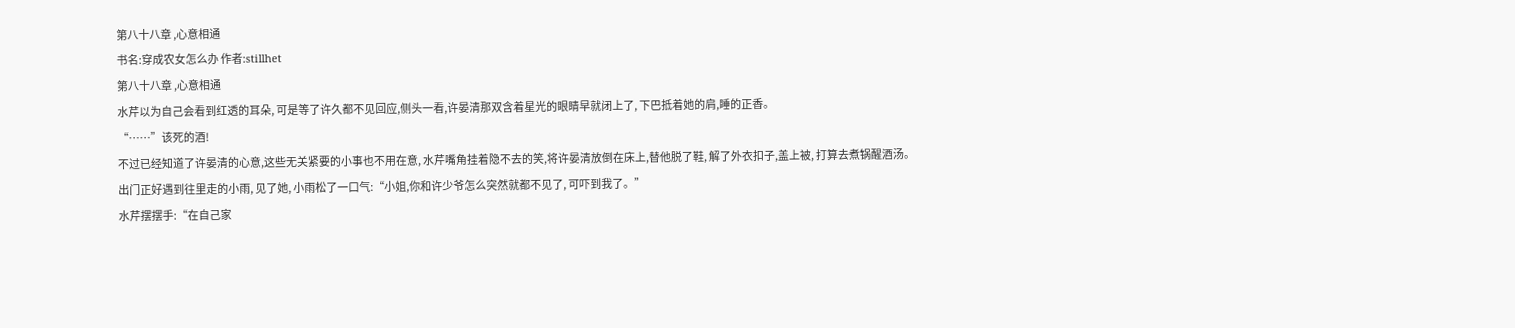第八十八章 ,心意相通
书名:穿成农女怎么办 作者:stillhet
第八十八章 ,心意相通
水芹以为自己会看到红透的耳朵, 可是等了许久都不见回应,侧头一看,许晏清那双含着星光的眼睛早就闭上了, 下巴抵着她的肩,睡的正香。
“……”该死的酒!
不过已经知道了许晏清的心意,这些无关紧要的小事也不用在意, 水芹嘴角挂着隐不去的笑,将许晏清放倒在床上,替他脱了鞋, 解了外衣扣子,盖上被, 打算去煮锅醒酒汤。
出门正好遇到往里走的小雨, 见了她, 小雨松了一口气:“小姐,你和许少爷怎么突然就都不见了, 可吓到我了。”
水芹摆摆手:“在自己家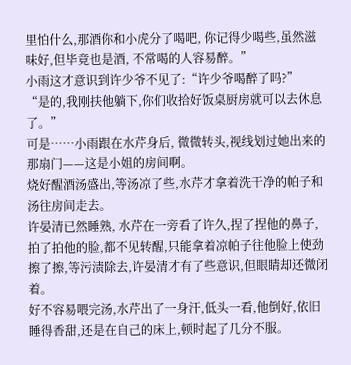里怕什么,那酒你和小虎分了喝吧, 你记得少喝些,虽然滋味好,但毕竟也是酒, 不常喝的人容易醉。”
小雨这才意识到许少爷不见了:“许少爷喝醉了吗?”
“是的,我刚扶他躺下,你们收拾好饭桌厨房就可以去休息了。”
可是……小雨跟在水芹身后, 微微转头,视线划过她出来的那扇门——这是小姐的房间啊。
烧好醒酒汤盛出,等汤凉了些,水芹才拿着洗干净的帕子和汤往房间走去。
许晏清已然睡熟, 水芹在一旁看了许久,捏了捏他的鼻子,拍了拍他的脸,都不见转醒,只能拿着凉帕子往他脸上使劲擦了擦,等污渍除去,许晏清才有了些意识,但眼睛却还微闭着。
好不容易喂完汤,水芹出了一身汗,低头一看,他倒好,依旧睡得香甜,还是在自己的床上,顿时起了几分不服。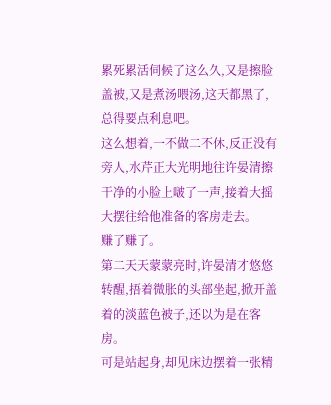累死累活伺候了这么久,又是擦脸盖被,又是煮汤喂汤,这天都黑了,总得要点利息吧。
这么想着,一不做二不休,反正没有旁人,水芹正大光明地往许晏清擦干净的小脸上啵了一声,接着大摇大摆往给他准备的客房走去。
赚了赚了。
第二天天蒙蒙亮时,许晏清才悠悠转醒,捂着微胀的头部坐起,掀开盖着的淡蓝色被子,还以为是在客房。
可是站起身,却见床边摆着一张精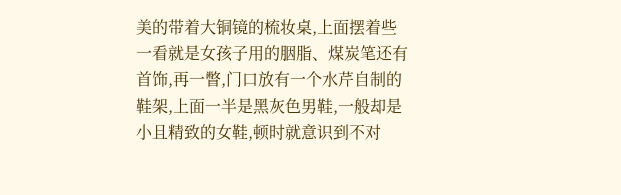美的带着大铜镜的梳妆桌,上面摆着些一看就是女孩子用的胭脂、煤炭笔还有首饰,再一瞥,门口放有一个水芹自制的鞋架,上面一半是黑灰色男鞋,一般却是小且精致的女鞋,顿时就意识到不对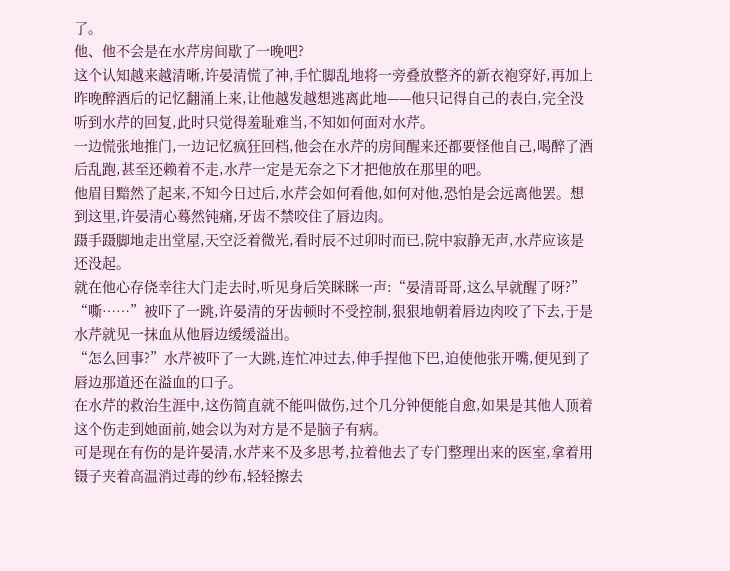了。
他、他不会是在水芹房间歇了一晚吧?
这个认知越来越清晰,许晏清慌了神,手忙脚乱地将一旁叠放整齐的新衣袍穿好,再加上昨晚醉酒后的记忆翻涌上来,让他越发越想逃离此地——他只记得自己的表白,完全没听到水芹的回复,此时只觉得羞耻难当,不知如何面对水芹。
一边慌张地推门,一边记忆疯狂回档,他会在水芹的房间醒来还都要怪他自己,喝醉了酒后乱跑,甚至还赖着不走,水芹一定是无奈之下才把他放在那里的吧。
他眉目黯然了起来,不知今日过后,水芹会如何看他,如何对他,恐怕是会远离他罢。想到这里,许晏清心蓦然钝痛,牙齿不禁咬住了唇边肉。
蹑手蹑脚地走出堂屋,天空泛着微光,看时辰不过卯时而已,院中寂静无声,水芹应该是还没起。
就在他心存侥幸往大门走去时,听见身后笑眯眯一声:“晏清哥哥,这么早就醒了呀?”
“嘶……”被吓了一跳,许晏清的牙齿顿时不受控制,狠狠地朝着唇边肉咬了下去,于是水芹就见一抹血从他唇边缓缓溢出。
“怎么回事?”水芹被吓了一大跳,连忙冲过去,伸手捏他下巴,迫使他张开嘴,便见到了唇边那道还在溢血的口子。
在水芹的救治生涯中,这伤简直就不能叫做伤,过个几分钟便能自愈,如果是其他人顶着这个伤走到她面前,她会以为对方是不是脑子有病。
可是现在有伤的是许晏清,水芹来不及多思考,拉着他去了专门整理出来的医室,拿着用镊子夹着高温消过毒的纱布,轻轻擦去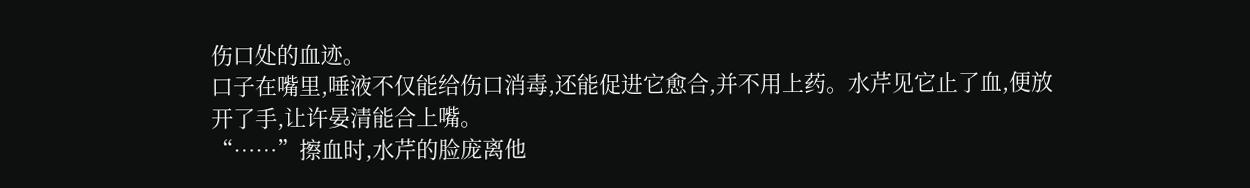伤口处的血迹。
口子在嘴里,唾液不仅能给伤口消毒,还能促进它愈合,并不用上药。水芹见它止了血,便放开了手,让许晏清能合上嘴。
“……”擦血时,水芹的脸庞离他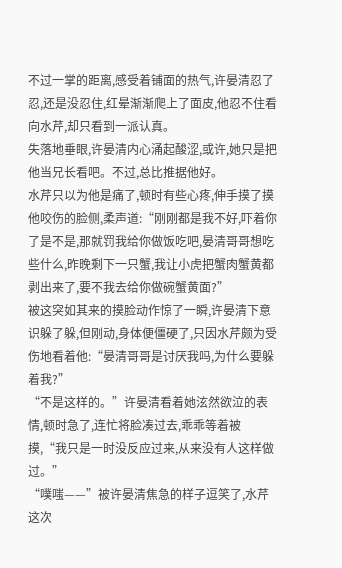不过一掌的距离,感受着铺面的热气,许晏清忍了忍,还是没忍住,红晕渐渐爬上了面皮,他忍不住看向水芹,却只看到一派认真。
失落地垂眼,许晏清内心涌起酸涩,或许,她只是把他当兄长看吧。不过,总比推据他好。
水芹只以为他是痛了,顿时有些心疼,伸手摸了摸他咬伤的脸侧,柔声道:“刚刚都是我不好,吓着你了是不是,那就罚我给你做饭吃吧,晏清哥哥想吃些什么,昨晚剩下一只蟹,我让小虎把蟹肉蟹黄都剥出来了,要不我去给你做碗蟹黄面?”
被这突如其来的摸脸动作惊了一瞬,许晏清下意识躲了躲,但刚动,身体便僵硬了,只因水芹颇为受伤地看着他:“晏清哥哥是讨厌我吗,为什么要躲着我?”
“不是这样的。”许晏清看着她泫然欲泣的表情,顿时急了,连忙将脸凑过去,乖乖等着被摸,“我只是一时没反应过来,从来没有人这样做过。”
“噗嗤——”被许晏清焦急的样子逗笑了,水芹这次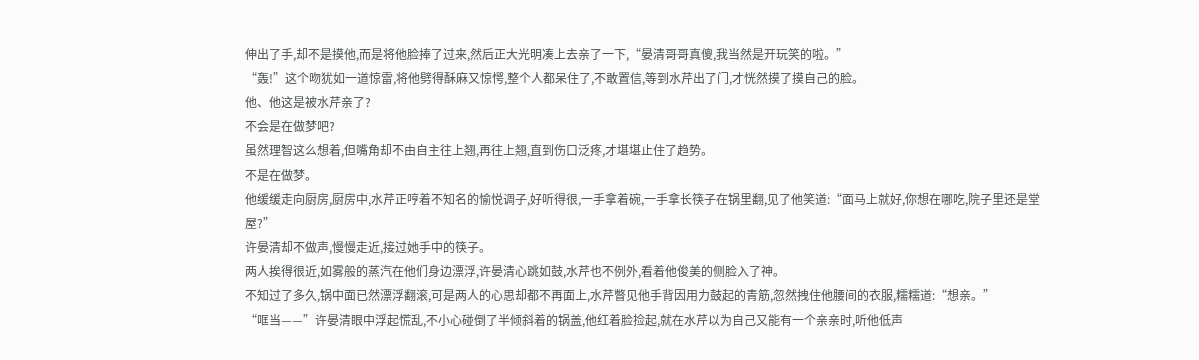伸出了手,却不是摸他,而是将他脸捧了过来,然后正大光明凑上去亲了一下,“晏清哥哥真傻,我当然是开玩笑的啦。”
“轰!”这个吻犹如一道惊雷,将他劈得酥麻又惊愕,整个人都呆住了,不敢置信,等到水芹出了门,才恍然摸了摸自己的脸。
他、他这是被水芹亲了?
不会是在做梦吧?
虽然理智这么想着,但嘴角却不由自主往上翘,再往上翘,直到伤口泛疼,才堪堪止住了趋势。
不是在做梦。
他缓缓走向厨房,厨房中,水芹正哼着不知名的愉悦调子,好听得很,一手拿着碗,一手拿长筷子在锅里翻,见了他笑道:“面马上就好,你想在哪吃,院子里还是堂屋?”
许晏清却不做声,慢慢走近,接过她手中的筷子。
两人挨得很近,如雾般的蒸汽在他们身边漂浮,许晏清心跳如鼓,水芹也不例外,看着他俊美的侧脸入了神。
不知过了多久,锅中面已然漂浮翻滚,可是两人的心思却都不再面上,水芹瞥见他手背因用力鼓起的青筋,忽然拽住他腰间的衣服,糯糯道:“想亲。”
“哐当——”许晏清眼中浮起慌乱,不小心碰倒了半倾斜着的锅盖,他红着脸捡起,就在水芹以为自己又能有一个亲亲时,听他低声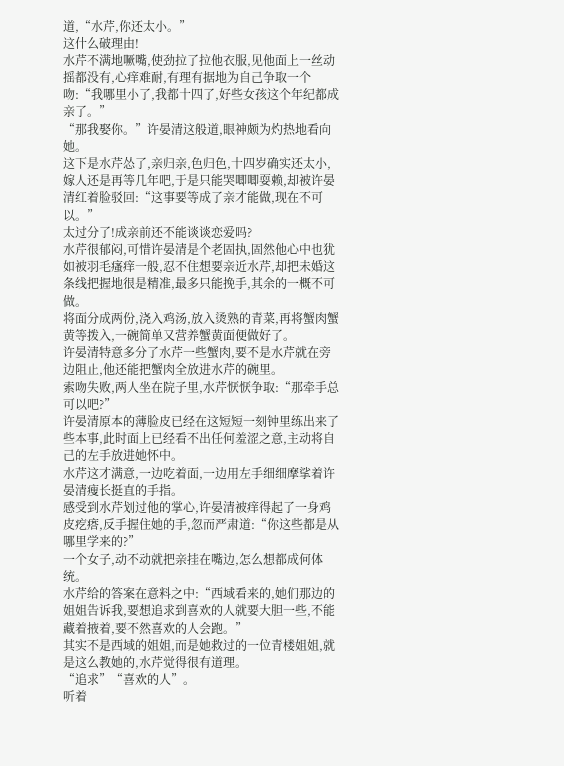道,“水芹,你还太小。”
这什么破理由!
水芹不满地噘嘴,使劲拉了拉他衣服,见他面上一丝动摇都没有,心痒难耐,有理有据地为自己争取一个吻:“我哪里小了,我都十四了,好些女孩这个年纪都成亲了。”
“那我娶你。”许晏清这般道,眼神颇为灼热地看向她。
这下是水芹怂了,亲归亲,色归色,十四岁确实还太小,嫁人还是再等几年吧,于是只能哭唧唧耍赖,却被许晏清红着脸驳回:“这事要等成了亲才能做,现在不可以。”
太过分了!成亲前还不能谈谈恋爱吗?
水芹很郁闷,可惜许晏清是个老固执,固然他心中也犹如被羽毛瘙痒一般,忍不住想要亲近水芹,却把未婚这条线把握地很是精准,最多只能挽手,其余的一概不可做。
将面分成两份,浇入鸡汤,放入烫熟的青菜,再将蟹肉蟹黄等拨入,一碗简单又营养蟹黄面便做好了。
许晏清特意多分了水芹一些蟹肉,要不是水芹就在旁边阻止,他还能把蟹肉全放进水芹的碗里。
索吻失败,两人坐在院子里,水芹恹恹争取:“那牵手总可以吧?”
许晏清原本的薄脸皮已经在这短短一刻钟里练出来了些本事,此时面上已经看不出任何羞涩之意,主动将自己的左手放进她怀中。
水芹这才满意,一边吃着面,一边用左手细细摩挲着许晏清瘦长挺直的手指。
感受到水芹划过他的掌心,许晏清被痒得起了一身鸡皮疙瘩,反手握住她的手,忽而严肃道:“你这些都是从哪里学来的?”
一个女子,动不动就把亲挂在嘴边,怎么想都成何体统。
水芹给的答案在意料之中:“西域看来的,她们那边的姐姐告诉我,要想追求到喜欢的人就要大胆一些,不能藏着掖着,要不然喜欢的人会跑。”
其实不是西域的姐姐,而是她救过的一位青楼姐姐,就是这么教她的,水芹觉得很有道理。
“追求”“喜欢的人”。
听着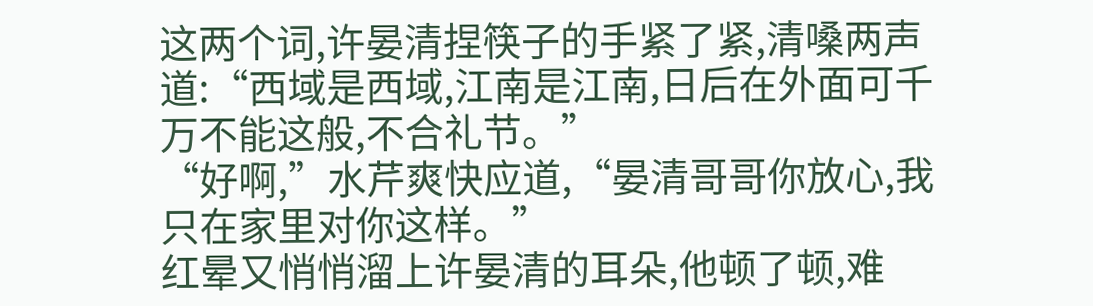这两个词,许晏清捏筷子的手紧了紧,清嗓两声道:“西域是西域,江南是江南,日后在外面可千万不能这般,不合礼节。”
“好啊,”水芹爽快应道,“晏清哥哥你放心,我只在家里对你这样。”
红晕又悄悄溜上许晏清的耳朵,他顿了顿,难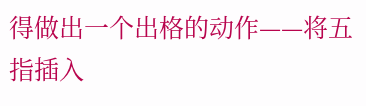得做出一个出格的动作——将五指插入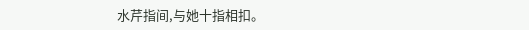水芹指间,与她十指相扣。